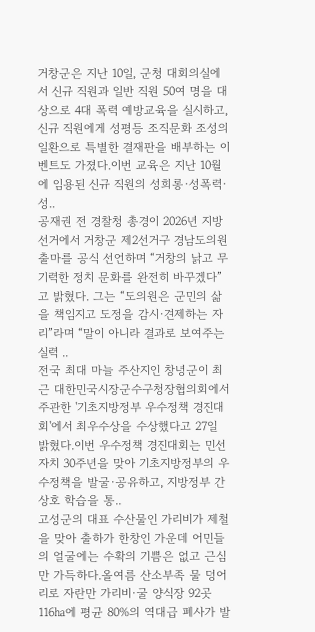거창군은 지난 10일, 군청 대회의실에서 신규 직원과 일반 직원 50여 명을 대상으로 4대 폭력 예방교육을 실시하고, 신규 직원에게 성평등 조직문화 조성의 일환으로 특별한 결재판을 배부하는 이벤트도 가졌다.이번 교육은 지난 10월에 임용된 신규 직원의 성희롱·성폭력·성..
공재권 전 경찰청 총경이 2026년 지방선거에서 거창군 제2선거구 경남도의원 출마를 공식 선언하며 “거창의 낡고 무기력한 정치 문화를 완전히 바꾸겠다”고 밝혔다. 그는 “도의원은 군민의 삶을 책임지고 도정을 감시·견제하는 자리”라며 “말이 아니라 결과로 보여주는 실력 ..
전국 최대 마늘 주산지인 창녕군이 최근 대한민국시장군수구청장협의회에서 주관한 '기초지방정부 우수정책 경진대회'에서 최우수상을 수상했다고 27일 밝혔다.이번 우수정책 경진대회는 민선자치 30주년을 맞아 기초지방정부의 우수정책을 발굴·공유하고, 지방정부 간 상호 학습을 통..
고성군의 대표 수산물인 가리비가 제철을 맞아 출하가 한창인 가운데 어민들의 얼굴에는 수확의 기쁨은 없고 근심만 가득하다.올여름 산소부족 물 덩어리로 자란만 가리비·굴 양식장 92곳 116㏊에 평균 80%의 역대급 폐사가 발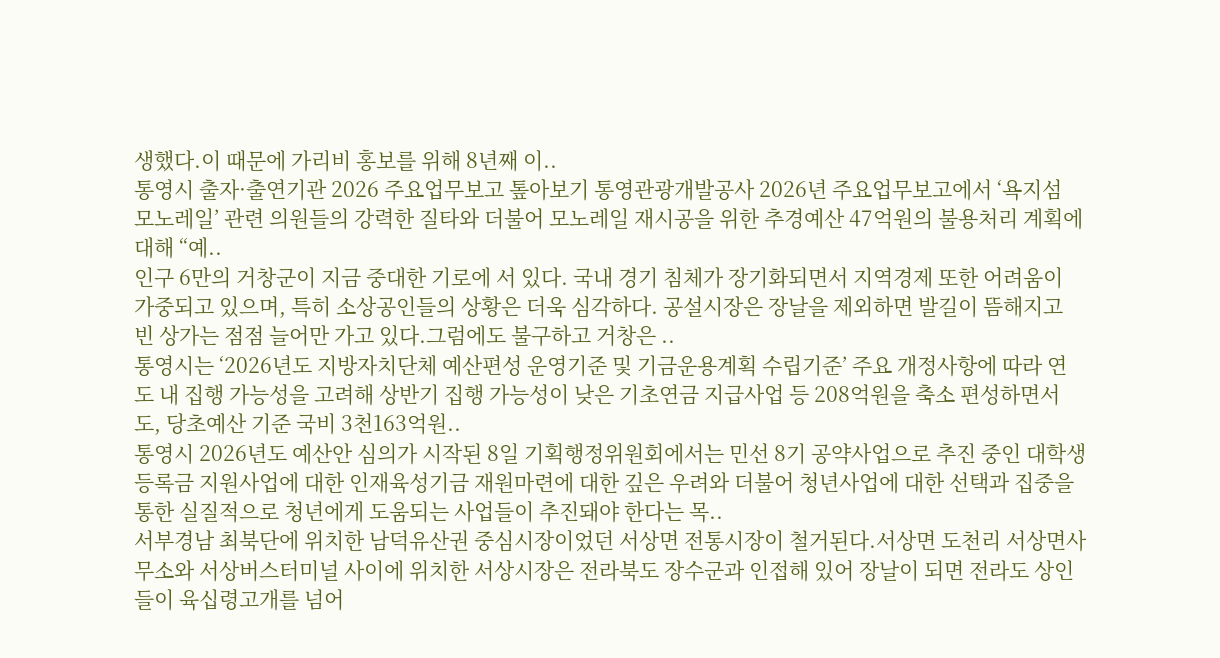생했다.이 때문에 가리비 홍보를 위해 8년째 이..
통영시 출자·출연기관 2026 주요업무보고 톺아보기 통영관광개발공사 2026년 주요업무보고에서 ‘욕지섬 모노레일’ 관련 의원들의 강력한 질타와 더불어 모노레일 재시공을 위한 추경예산 47억원의 불용처리 계획에 대해 “예..
인구 6만의 거창군이 지금 중대한 기로에 서 있다. 국내 경기 침체가 장기화되면서 지역경제 또한 어려움이 가중되고 있으며, 특히 소상공인들의 상황은 더욱 심각하다. 공설시장은 장날을 제외하면 발길이 뜸해지고 빈 상가는 점점 늘어만 가고 있다.그럼에도 불구하고 거창은 ..
통영시는 ‘2026년도 지방자치단체 예산편성 운영기준 및 기금운용계획 수립기준’ 주요 개정사항에 따라 연도 내 집행 가능성을 고려해 상반기 집행 가능성이 낮은 기초연금 지급사업 등 208억원을 축소 편성하면서도, 당초예산 기준 국비 3천163억원..
통영시 2026년도 예산안 심의가 시작된 8일 기획행정위원회에서는 민선 8기 공약사업으로 추진 중인 대학생등록금 지원사업에 대한 인재육성기금 재원마련에 대한 깊은 우려와 더불어 청년사업에 대한 선택과 집중을 통한 실질적으로 청년에게 도움되는 사업들이 추진돼야 한다는 목..
서부경남 최북단에 위치한 남덕유산권 중심시장이었던 서상면 전통시장이 철거된다.서상면 도천리 서상면사무소와 서상버스터미널 사이에 위치한 서상시장은 전라북도 장수군과 인접해 있어 장날이 되면 전라도 상인들이 육십령고개를 넘어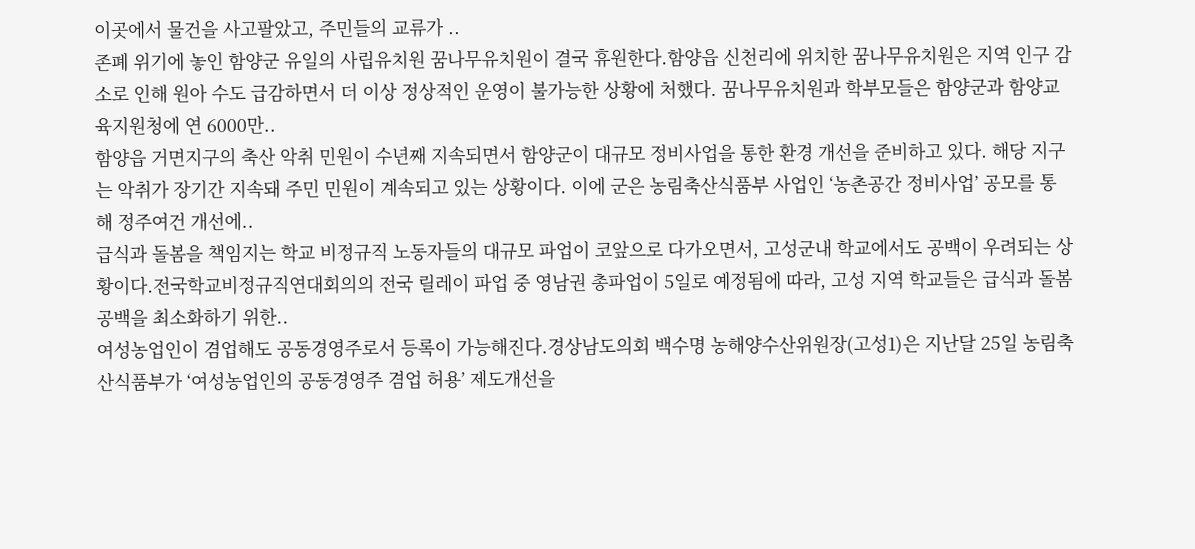이곳에서 물건을 사고팔았고, 주민들의 교류가 ..
존폐 위기에 놓인 함양군 유일의 사립유치원 꿈나무유치원이 결국 휴원한다.함양읍 신천리에 위치한 꿈나무유치원은 지역 인구 감소로 인해 원아 수도 급감하면서 더 이상 정상적인 운영이 불가능한 상황에 처했다. 꿈나무유치원과 학부모들은 함양군과 함양교육지원청에 연 6000만..
함양읍 거면지구의 축산 악취 민원이 수년째 지속되면서 함양군이 대규모 정비사업을 통한 환경 개선을 준비하고 있다. 해당 지구는 악취가 장기간 지속돼 주민 민원이 계속되고 있는 상황이다. 이에 군은 농림축산식품부 사업인 ‘농촌공간 정비사업’ 공모를 통해 정주여건 개선에..
급식과 돌봄을 책임지는 학교 비정규직 노동자들의 대규모 파업이 코앞으로 다가오면서, 고성군내 학교에서도 공백이 우려되는 상황이다.전국학교비정규직연대회의의 전국 릴레이 파업 중 영남권 총파업이 5일로 예정됨에 따라, 고성 지역 학교들은 급식과 돌봄 공백을 최소화하기 위한..
여성농업인이 겸업해도 공동경영주로서 등록이 가능해진다.경상남도의회 백수명 농해양수산위원장(고성1)은 지난달 25일 농림축산식품부가 ‘여성농업인의 공동경영주 겸업 허용’ 제도개선을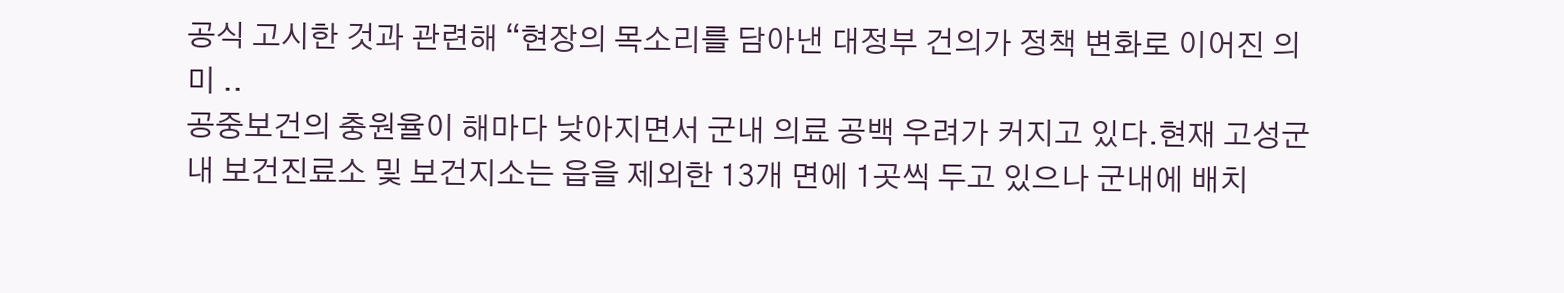공식 고시한 것과 관련해 “현장의 목소리를 담아낸 대정부 건의가 정책 변화로 이어진 의미 ..
공중보건의 충원율이 해마다 낮아지면서 군내 의료 공백 우려가 커지고 있다.현재 고성군 내 보건진료소 및 보건지소는 읍을 제외한 13개 면에 1곳씩 두고 있으나 군내에 배치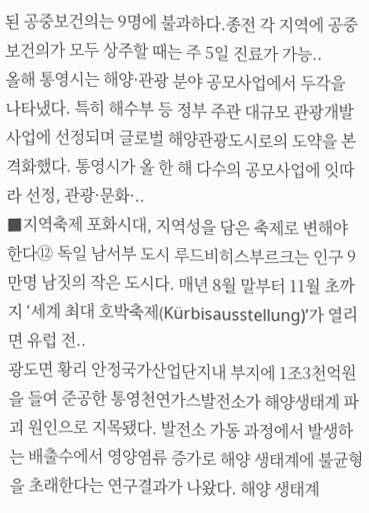된 공중보건의는 9명에 불과하다.종전 각 지역에 공중보건의가 모두 상주할 때는 주 5일 진료가 가능..
올해 통영시는 해양·관광 분야 공모사업에서 두각을 나타냈다. 특히 해수부 등 정부 주관 대규모 관광개발 사업에 선정되며 글로벌 해양관광도시로의 도약을 본격화했다. 통영시가 올 한 해 다수의 공모사업에 잇따라 선정, 관광·문화·..
■지역축제 포화시대, 지역성을 담은 축제로 변해야 한다⑫ 독일 남서부 도시 루드비히스부르크는 인구 9만명 남짓의 작은 도시다. 매년 8월 말부터 11월 초까지 ‘세계 최대 호박축제(Kürbisausstellung)’가 열리면 유럽 전..
광도면 황리 안정국가산업단지내 부지에 1조3천억원을 들여 준공한 통영천연가스발전소가 해양생태계 파괴 원인으로 지목됐다. 발전소 가동 과정에서 발생하는 배출수에서 영양염류 증가로 해양 생태계에 불균형을 초래한다는 연구결과가 나왔다. 해양 생태계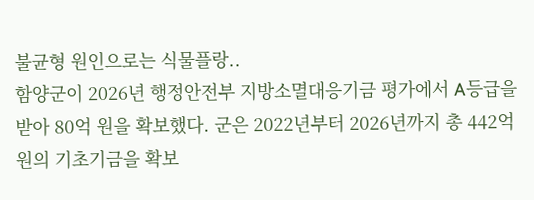불균형 원인으로는 식물플랑..
함양군이 2026년 행정안전부 지방소멸대응기금 평가에서 A등급을 받아 80억 원을 확보했다. 군은 2022년부터 2026년까지 총 442억 원의 기초기금을 확보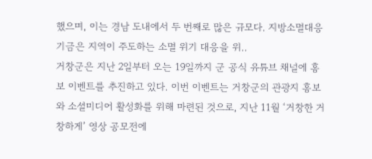했으며, 이는 경남 도내에서 두 번째로 많은 규모다. 지방소멸대응기금은 지역이 주도하는 소멸 위기 대응을 위..
거창군은 지난 2일부터 오는 19일까지 군 공식 유튜브 채널에 홍보 이벤트를 추진하고 있다. 이번 이벤트는 거창군의 관광지 홍보와 소셜미디어 활성화를 위해 마련된 것으로, 지난 11월 ‘거창한 거창하게’ 영상 공모전에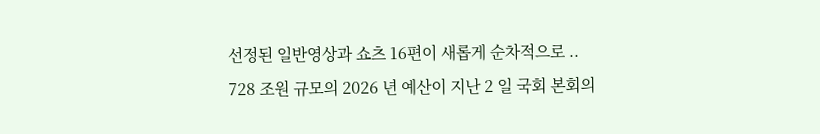선정된 일반영상과 쇼츠 16편이 새롭게 순차적으로 ..
728 조원 규모의 2026 년 예산이 지난 2 일 국회 본회의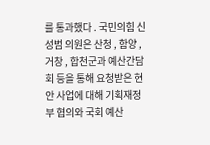를 통과했다 . 국민의힘 신성범 의원은 산청 , 함양 , 거창 , 합천군과 예산간담회 등을 통해 요청받은 현안 사업에 대해 기획재정부 협의와 국회 예산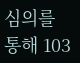심의를 통해 103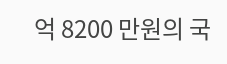억 8200 만원의 국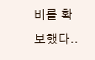비를 확보했다..